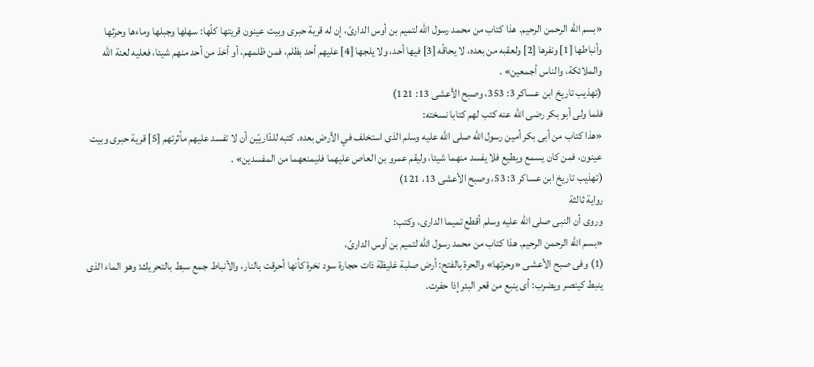«بسم الله الرحمن الرحيم. هذا كتاب من محمد رسول الله لتميم بن أوس الدارىّ، إن له قرية حبرى وبيت عينون قريتها كلّها: سهلها وجبلها وماءها وحرثها وأنباطها [1] ونفرها [2] ولعقبه من بعده، لا يحاقّه [3] فيها أحد، ولا يلجها [4] عليهم أحد بظلم، فمن ظلمهم، أو أخذ من أحد منهم شيئا، فعليه لعنة الله والملائكة، والناس أجمعين» .
(تهذيب تاريخ ابن عساكر 3: 353، وصبح الأعشى 13: 121)
فلما ولى أبو بكر رضى الله عنه كتب لهم كتابا نسخته:
«هذا كتاب من أبى بكر أمين رسول الله صلى الله عليه وسلم الذى استخلف في الأرض بعده. كتبه للدّاريّين أن لا تفسد عليهم مأثرتهم [5] قرية حبرى وبيت عينون، فمن كان يسمع ويطيع فلا يفسد منهما شيئا، وليقم عمرو بن العاص عليهما فليمنعهما من المفسدين» .
(تهذيب تاريخ ابن عساكر 3: 53، وصبح الأعشى 13، 121)
رواية ثالثة
وروى أن النبى صلى الله عليه وسلم أقطع تميما الدارى، وكتب:
«بسم الله الرحمن الرحيم. هذا كتاب من محمد رسول الله لتميم بن أوس الدارىّ،
(1) وفى صبح الأعشى «وحرتها» والحرة بالفتح: أرض صلبة غليظة ذات حجارة سود نخرة كأنها أحرقت بالنار، والأنباط جمع سبط بالتحريك: وهو الماء الذى ينبط كينصر ويضرب: أى ينبع من قعر البئر إذا حفرت.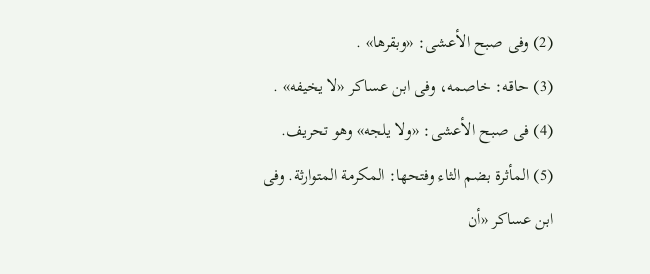(2) وفى صبح الأعشى: «وبقرها» .
(3) حاقه: خاصمه، وفى ابن عساكر «لا يخيفه» .
(4) فى صبح الأعشى: «ولا يلجه» وهو تحريف.
(5) المأثرة بضم الثاء وفتحها: المكرمة المتوارثة. وفى ابن عساكر «أن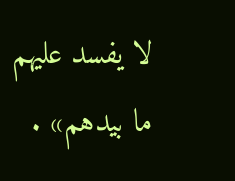لا يفسد عليهم ما بيدهم» .